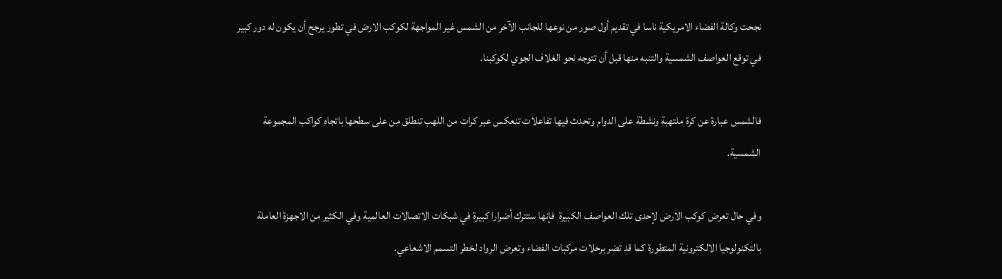نجحت وكالة الفضاء الامريكية ناسا في تقديم أول صور من نوعها للجانب الآخر من الشمس غير المواجهة لكوكب الارض في تطور يرجح أن يكون له دور كبير في توقع العواصف الشمسية والتنبه منها قبل أن تتوجه نحو الغلاف الجوي لكوكبنا.

فالشمس عبارة عن كرة ملتهبة ونشطة على الدوام وتحدث فيها تفاعلات تنعكس عبر كرات من اللهب تنطلق من على سطحها باتجاه كواكب المجموعة الشمسية.

وفي حال تعرض كوكب الارض لإحدى تلك العواصف الكبيرة  فإنها ستترك أضرارا كبيرة في شبكات الاتصالات العالمية وفي الكثير من الاجهزة العاملة بالتكنولوجيا الالكترونية المتطورة كما قد تضر برحلات مركبات الفضاء وتعرض الرواد لخطر التسمم الاشعاعي.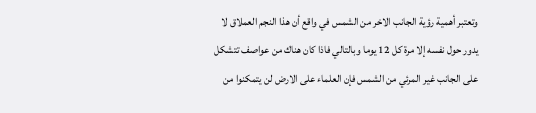وتعتبر أهمية رؤية الجانب الاخر من الشمس في واقع أن هذا النجم العملاق لا يدور حول نفسه إلا مرة كل 12 يوما وبالتالي فاذا كان هناك من عواصف تتشكل على الجانب غير المرئي من الشمس فإن العلماء على الارض لن يتمكنوا من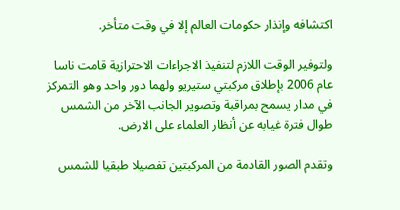اكتشافه وإنذار حكومات العالم إلا في وقت متأخر.

ولتوفير الوقت اللازم لتنفيذ الاجراءات الاحترازية قامت ناسا عام 2006 بإطلاق مركبتي ستيريو ولهما دور واحد وهو التمركز في مدار يسمح بمراقبة وتصوير الجانب الآخر من الشمس طوال فترة غيابه عن أنظار العلماء على الارض.

وتقدم الصور القادمة من المركبتين تفصيلا طبقيا للشمس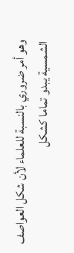وهو أمر ضروري بالنسبة للعلماء لأن شكل العواصف الشمسية يبدو تماما كشكل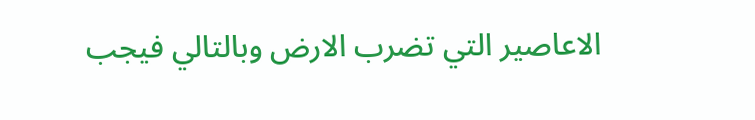الاعاصير التي تضرب الارض وبالتالي فيجب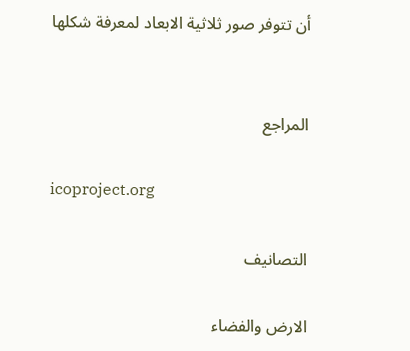أن تتوفر صور ثلاثية الابعاد لمعرفة شكلها


المراجع

icoproject.org

التصانيف

الارض والفضاء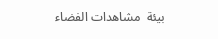بيئة  مشاهدات الفضاء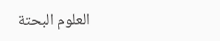العلوم البحتة